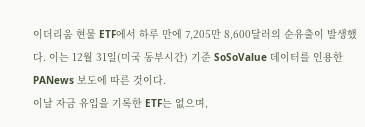이더리움 현물 ETF에서 하루 만에 7,205만 8,600달러의 순유출이 발생했다. 이는 12월 31일(미국 동부시간) 기준 SoSoValue 데이터를 인용한 PANews 보도에 따른 것이다.
이날 자금 유입을 기록한 ETF는 없으며,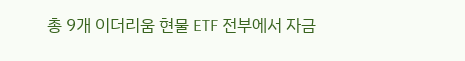총 9개 이더리움 현물 ETF 전부에서 자금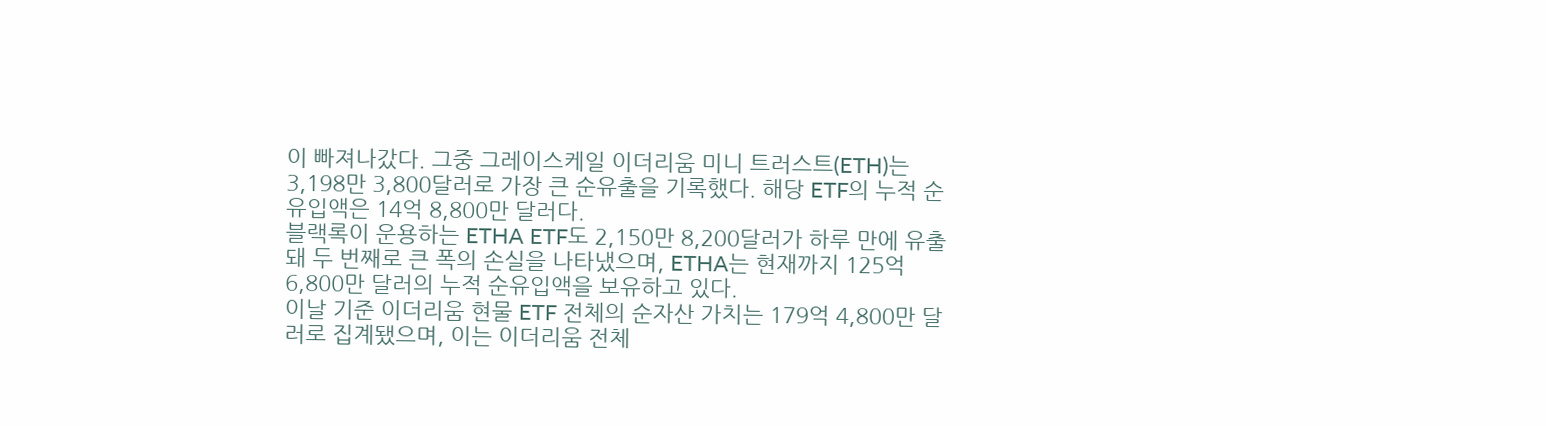이 빠져나갔다. 그중 그레이스케일 이더리움 미니 트러스트(ETH)는 3,198만 3,800달러로 가장 큰 순유출을 기록했다. 해당 ETF의 누적 순유입액은 14억 8,800만 달러다.
블랙록이 운용하는 ETHA ETF도 2,150만 8,200달러가 하루 만에 유출돼 두 번째로 큰 폭의 손실을 나타냈으며, ETHA는 현재까지 125억 6,800만 달러의 누적 순유입액을 보유하고 있다.
이날 기준 이더리움 현물 ETF 전체의 순자산 가치는 179억 4,800만 달러로 집계됐으며, 이는 이더리움 전체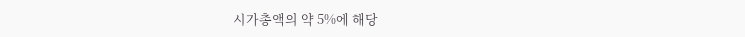시가총액의 약 5%에 해당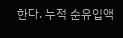한다. 누적 순유입액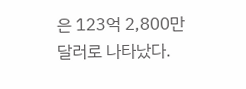은 123억 2,800만 달러로 나타났다.